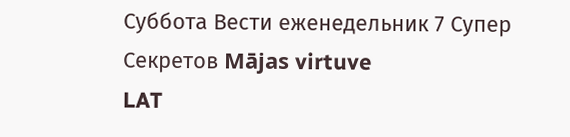Суббота Вести еженедельник 7 Супер Секретов Mājas virtuve
LAT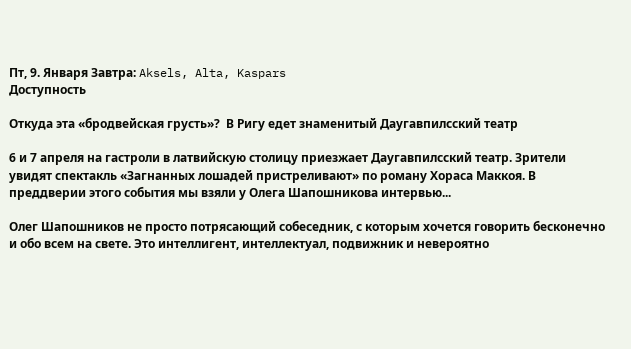Пт, 9. Января Завтра: Aksels, Alta, Kaspars
Доступность

Откуда эта «бродвейская грусть»?  В Ригу едет знаменитый Даугавпилсский театр

6 и 7 апреля на гастроли в латвийскую столицу приезжает Даугавпилсский театр. Зрители увидят спектакль «Загнанных лошадей пристреливают» по роману Хораса Маккоя. В преддверии этого события мы взяли у Олега Шапошникова интервью...

Олег Шапошников не просто потрясающий собеседник, с которым хочется говорить бесконечно и обо всем на свете. Это интеллигент, интеллектуал, подвижник и невероятно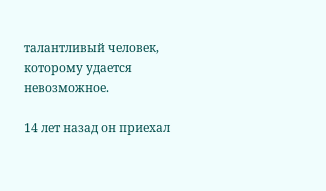талантливый человек, которому удается невозможное.

14 лет назад он приехал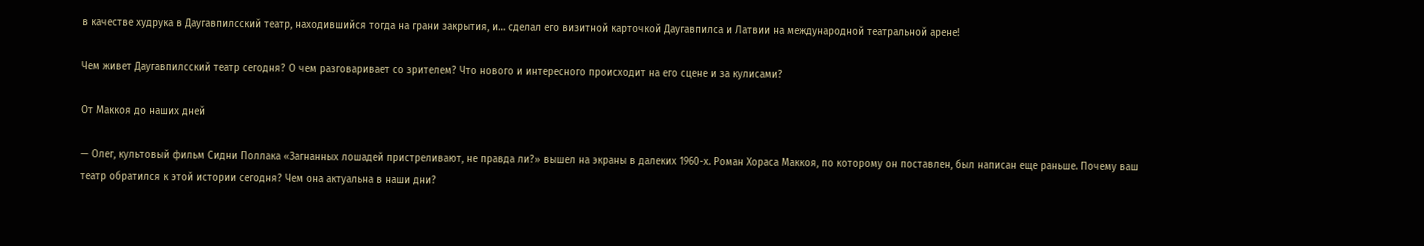в качестве худрука в Даугавпилсский театр, находившийся тогда на грани закрытия, и… сделал его визитной карточкой Даугавпилса и Латвии на международной театральной арене!

Чем живет Даугавпилсский театр сегодня? О чем разговаривает со зрителем? Что нового и интересного происходит на его сцене и за кулисами?

От Маккоя до наших дней

— Олег, культовый фильм Сидни Поллака «Загнанных лошадей пристреливают, не правда ли?» вышел на экраны в далеких 1960-х. Роман Хораса Маккоя, по которому он поставлен, был написан еще раньше. Почему ваш театр обратился к этой истории сегодня? Чем она актуальна в наши дни?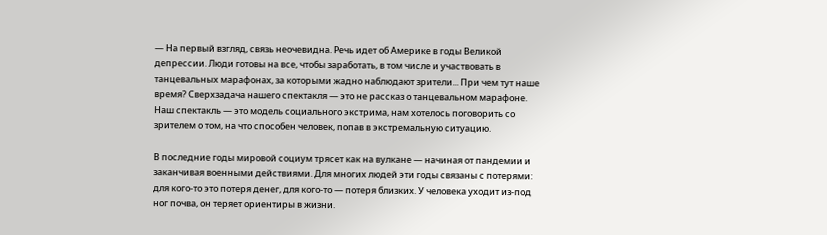— На первый взгляд, связь неочевидна. Речь идет об Америке в годы Великой депрессии. Люди готовы на все, чтобы заработать, в том числе и участвовать в танцевальных марафонах, за которыми жадно наблюдают зрители... При чем тут наше время? Сверхзадача нашего спектакля — это не рассказ о танцевальном марафоне. Наш спектакль — это модель социального экстрима, нам хотелось поговорить со зрителем о том, на что способен человек, попав в экстремальную ситуацию.

В последние годы мировой социум трясет как на вулкане — начиная от пандемии и заканчивая военными действиями. Для многих людей эти годы связаны с потерями: для кого-то это потеря денег, для кого-то — потеря близких. У человека уходит из-под ног почва, он теряет ориентиры в жизни.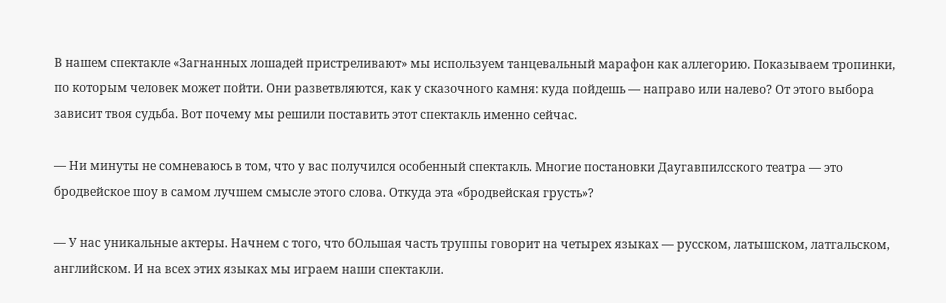В нашем спектакле «Загнанных лошадей пристреливают» мы используем танцевальный марафон как аллегорию. Показываем тропинки, по которым человек может пойти. Они разветвляются, как у сказочного камня: куда пойдешь — направо или налево? От этого выбора зависит твоя судьба. Вот почему мы решили поставить этот спектакль именно сейчас.

— Ни минуты не сомневаюсь в том, что у вас получился особенный спектакль. Многие постановки Даугавпилсского театра — это бродвейское шоу в самом лучшем смысле этого слова. Откуда эта «бродвейская грусть»?

— У нас уникальные актеры. Начнем с того, что бОльшая часть труппы говорит на четырех языках — русском, латышском, латгальском, английском. И на всех этих языках мы играем наши спектакли.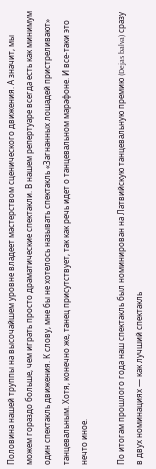Половина нашей труппы на высочайшем уровне владеет мастерством сценического движения. А значит, мы можем гораздо больше, чем играть просто драматические спектакли. В нашем репертуаре всегда есть как минимум один спектакль движения. К слову, мне бы не хотелось называть спектакль «Загнанных лошадей пристреливают» танцевальным. Хотя, конечно же, танец присутствует, так как речь идет о танцевальном марафоне. И все-таки это нечто иное.

По итогам прошлого года наш спектакль был номинирован на Латвийскую танцевальную премию (Dejas balva) сразу в двух номинациях — как лучший спектакль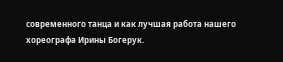современного танца и как лучшая работа нашего хореографа Ирины Богерук.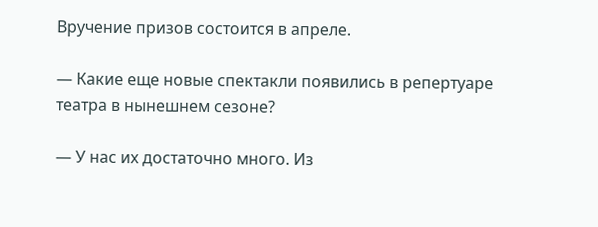Вручение призов состоится в апреле.

— Какие еще новые спектакли появились в репертуаре театра в нынешнем сезоне?

— У нас их достаточно много. Из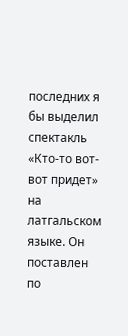последних я бы выделил спектакль «Кто-то вот-вот придет» на латгальском языке. Он поставлен по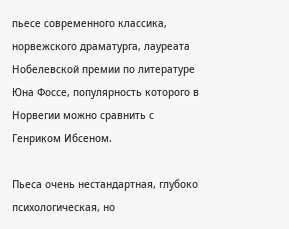пьесе современного классика, норвежского драматурга, лауреата Нобелевской премии по литературе Юна Фоссе, популярность которого в Норвегии можно сравнить с Генриком Ибсеном.

Пьеса очень нестандартная, глубоко психологическая, но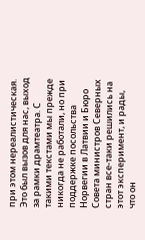при этом нереалистическая. Это был вызов для нас, выход за рамки драмтеатра. С такими текстами мы прежде никогда не работали, но при поддержке посольства Норвегии в Латвии и Бюро Совета министров Северных стран все-таки решились на этот эксперимент, и рады, что он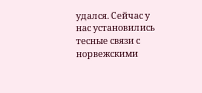удался. Сейчас у нас установились тесные связи с норвежскими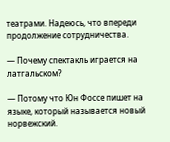театрами. Надеюсь, что впереди продолжение сотрудничества.

— Почему спектакль играется на латгальском?

— Потому что Юн Фоссе пишет на языке, который называется новый норвежский.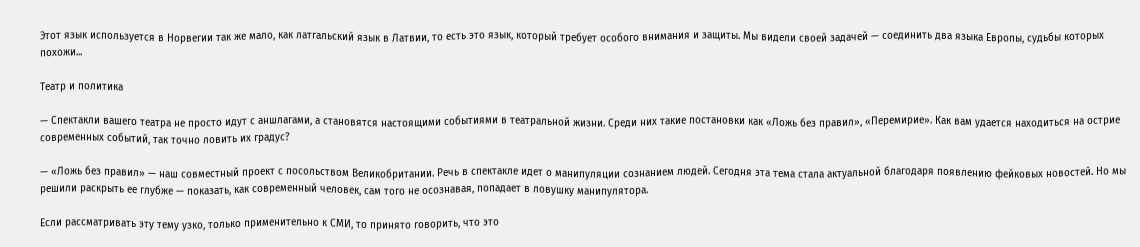Этот язык используется в Норвегии так же мало, как латгальский язык в Латвии, то есть это язык, который требует особого внимания и защиты. Мы видели своей задачей — соединить два языка Европы, судьбы которых похожи...

Театр и политика

— Спектакли вашего театра не просто идут с аншлагами, а становятся настоящими событиями в театральной жизни. Среди них такие постановки как «Ложь без правил», «Перемирие». Как вам удается находиться на острие современных событий, так точно ловить их градус?

— «Ложь без правил» — наш совместный проект с посольством Великобритании. Речь в спектакле идет о манипуляции сознанием людей. Сегодня эта тема стала актуальной благодаря появлению фейковых новостей. Но мы решили раскрыть ее глубже — показать, как современный человек, сам того не осознавая, попадает в ловушку манипулятора.

Если рассматривать эту тему узко, только применительно к СМИ, то принято говорить, что это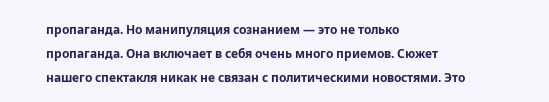пропаганда. Но манипуляция сознанием — это не только пропаганда. Она включает в себя очень много приемов. Сюжет нашего спектакля никак не связан с политическими новостями. Это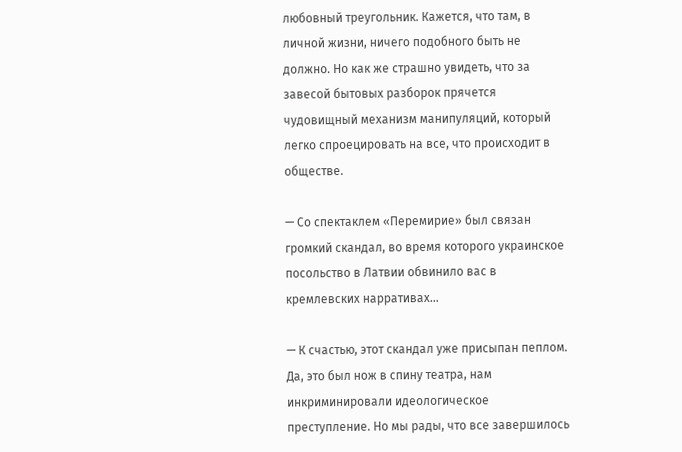любовный треугольник. Кажется, что там, в личной жизни, ничего подобного быть не должно. Но как же страшно увидеть, что за завесой бытовых разборок прячется чудовищный механизм манипуляций, который легко спроецировать на все, что происходит в обществе.

— Со спектаклем «Перемирие» был связан громкий скандал, во время которого украинское посольство в Латвии обвинило вас в кремлевских нарративах…

— К счастью, этот скандал уже присыпан пеплом. Да, это был нож в спину театра, нам инкриминировали идеологическое преступление. Но мы рады, что все завершилось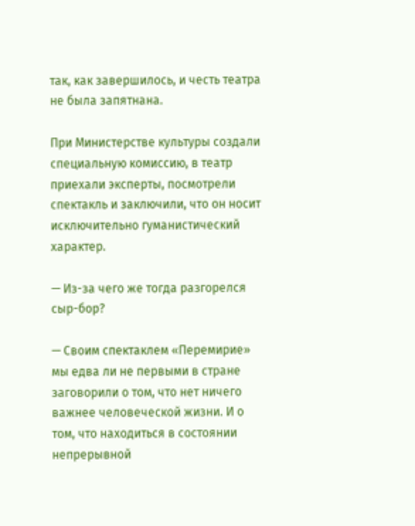так, как завершилось, и честь театра не была запятнана.

При Министерстве культуры создали специальную комиссию, в театр приехали эксперты, посмотрели спектакль и заключили, что он носит исключительно гуманистический характер.

— Из-за чего же тогда разгорелся сыр-бор?

— Своим спектаклем «Перемирие» мы едва ли не первыми в стране заговорили о том, что нет ничего важнее человеческой жизни. И о том, что находиться в состоянии непрерывной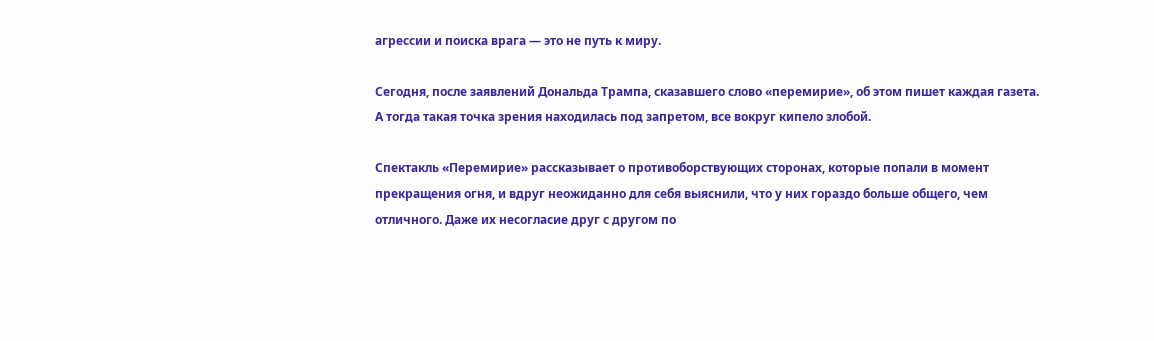агрессии и поиска врага — это не путь к миру.

Сегодня, после заявлений Дональда Трампа, сказавшего слово «перемирие», об этом пишет каждая газета. А тогда такая точка зрения находилась под запретом, все вокруг кипело злобой.

Спектакль «Перемирие» рассказывает о противоборствующих сторонах, которые попали в момент прекращения огня, и вдруг неожиданно для себя выяснили, что у них гораздо больше общего, чем отличного. Даже их несогласие друг с другом по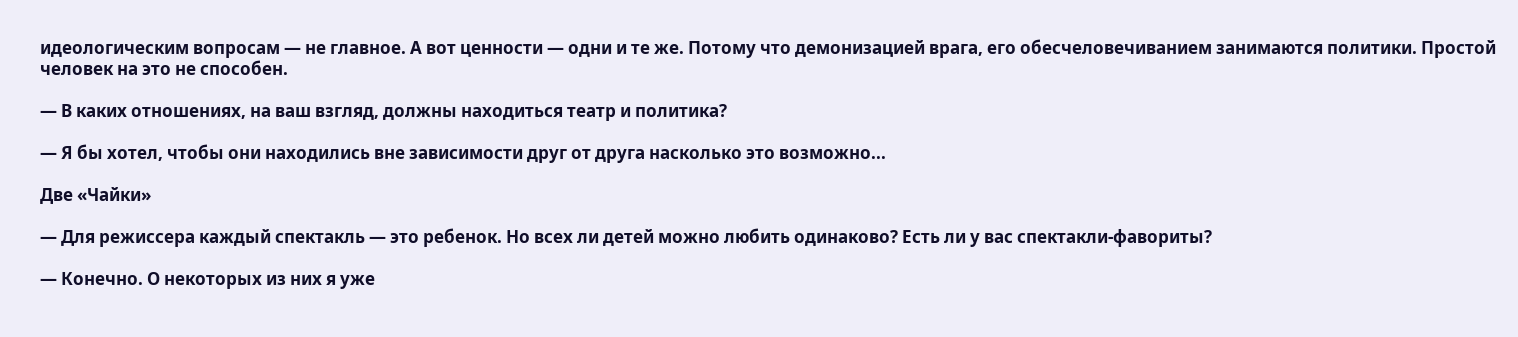идеологическим вопросам — не главное. А вот ценности — одни и те же. Потому что демонизацией врага, его обесчеловечиванием занимаются политики. Простой человек на это не способен.

— В каких отношениях, на ваш взгляд, должны находиться театр и политика?

— Я бы хотел, чтобы они находились вне зависимости друг от друга насколько это возможно...

Две «Чайки»

— Для режиссера каждый спектакль — это ребенок. Но всех ли детей можно любить одинаково? Есть ли у вас спектакли-фавориты?

— Конечно. О некоторых из них я уже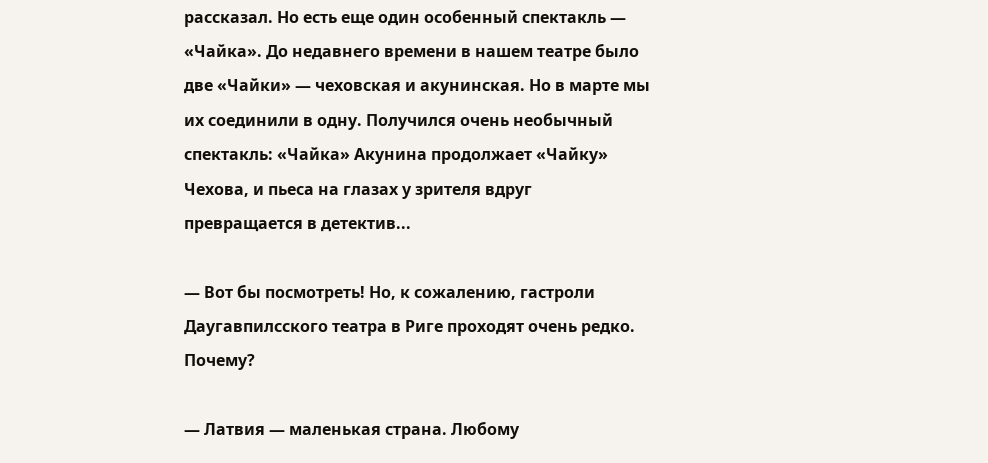рассказал. Но есть еще один особенный спектакль — «Чайка». До недавнего времени в нашем театре было две «Чайки» — чеховская и акунинская. Но в марте мы их соединили в одну. Получился очень необычный спектакль: «Чайка» Акунина продолжает «Чайку» Чехова, и пьеса на глазах у зрителя вдруг превращается в детектив...

— Вот бы посмотреть! Но, к сожалению, гастроли Даугавпилсского театра в Риге проходят очень редко. Почему?

— Латвия — маленькая страна. Любому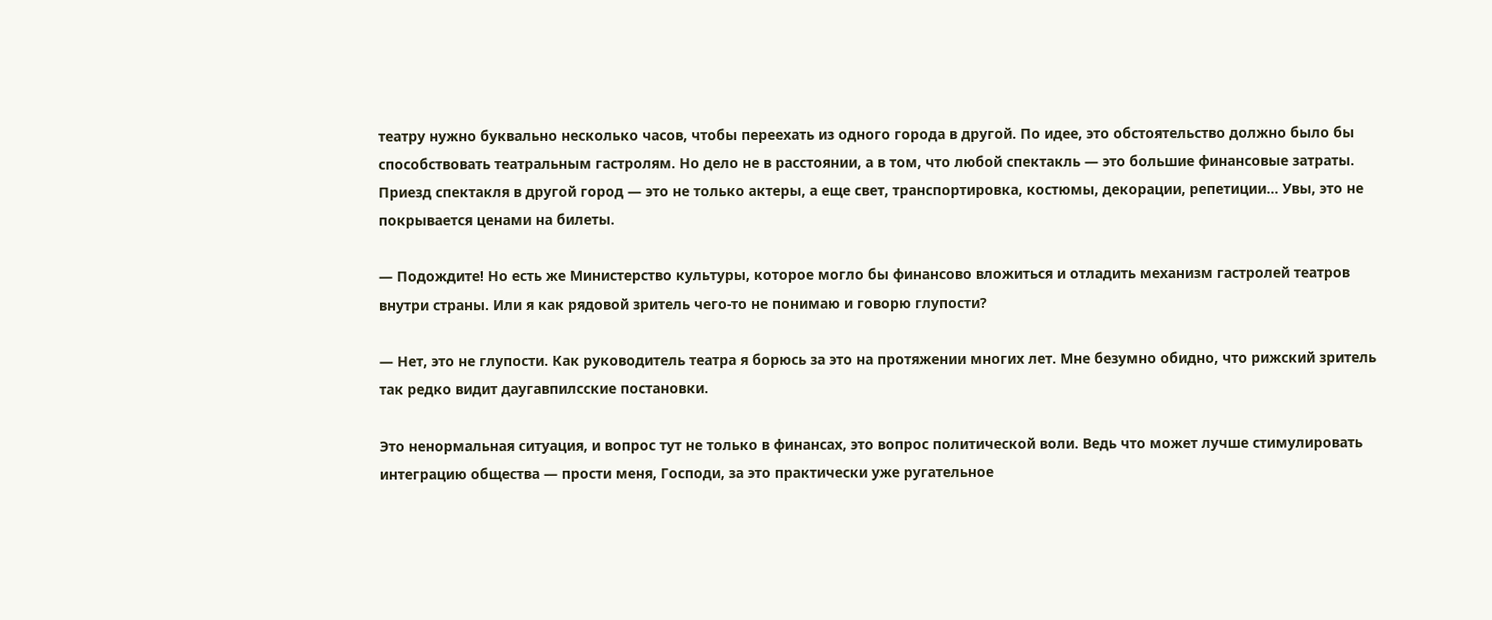театру нужно буквально несколько часов, чтобы переехать из одного города в другой. По идее, это обстоятельство должно было бы способствовать театральным гастролям. Но дело не в расстоянии, а в том, что любой спектакль — это большие финансовые затраты. Приезд спектакля в другой город — это не только актеры, а еще свет, транспортировка, костюмы, декорации, репетиции… Увы, это не покрывается ценами на билеты.

— Подождите! Но есть же Министерство культуры, которое могло бы финансово вложиться и отладить механизм гастролей театров внутри страны. Или я как рядовой зритель чего-то не понимаю и говорю глупости?

— Нет, это не глупости. Как руководитель театра я борюсь за это на протяжении многих лет. Мне безумно обидно, что рижский зритель так редко видит даугавпилсские постановки.

Это ненормальная ситуация, и вопрос тут не только в финансах, это вопрос политической воли. Ведь что может лучше стимулировать интеграцию общества — прости меня, Господи, за это практически уже ругательное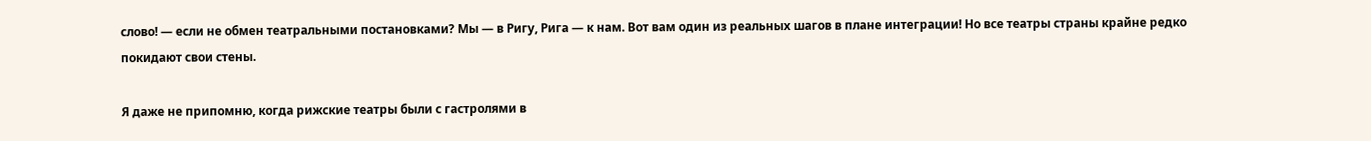слово! — если не обмен театральными постановками? Мы — в Ригу, Рига — к нам. Вот вам один из реальных шагов в плане интеграции! Но все театры страны крайне редко покидают свои стены.

Я даже не припомню, когда рижские театры были с гастролями в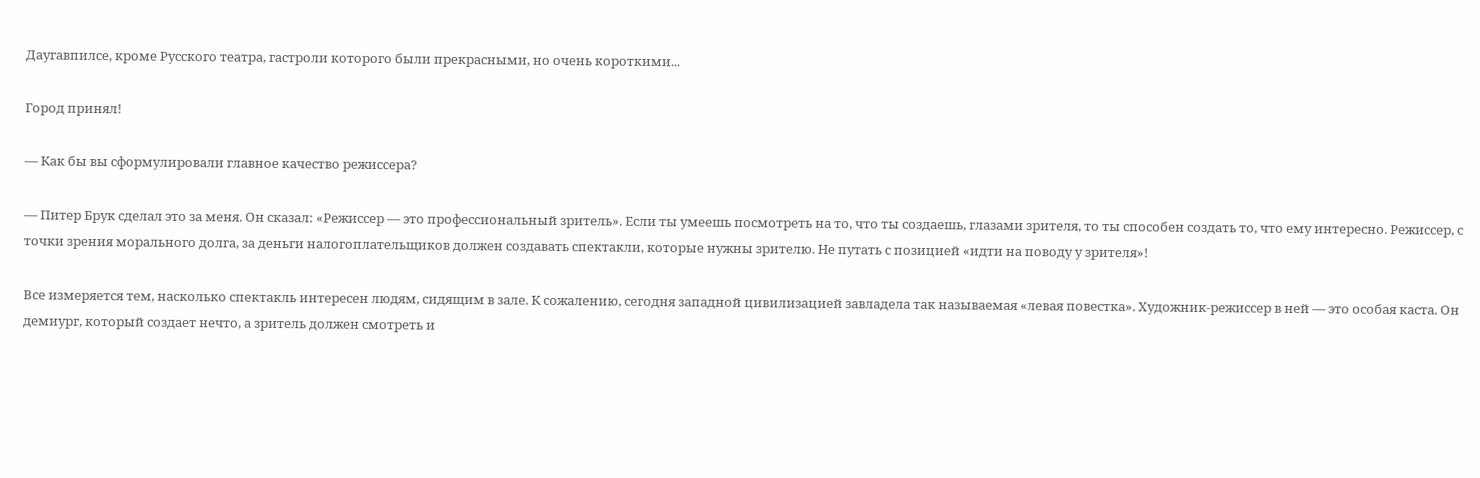Даугавпилсе, кроме Русского театра, гастроли которого были прекрасными, но очень короткими...

Город принял!

— Как бы вы сформулировали главное качество режиссера?

— Питер Брук сделал это за меня. Он сказал: «Режиссер — это профессиональный зритель». Если ты умеешь посмотреть на то, что ты создаешь, глазами зрителя, то ты способен создать то, что ему интересно. Режиссер, с точки зрения морального долга, за деньги налогоплательщиков должен создавать спектакли, которые нужны зрителю. Не путать с позицией «идти на поводу у зрителя»!

Все измеряется тем, насколько спектакль интересен людям, сидящим в зале. К сожалению, сегодня западной цивилизацией завладела так называемая «левая повестка». Художник-режиссер в ней — это особая каста. Он демиург, который создает нечто, а зритель должен смотреть и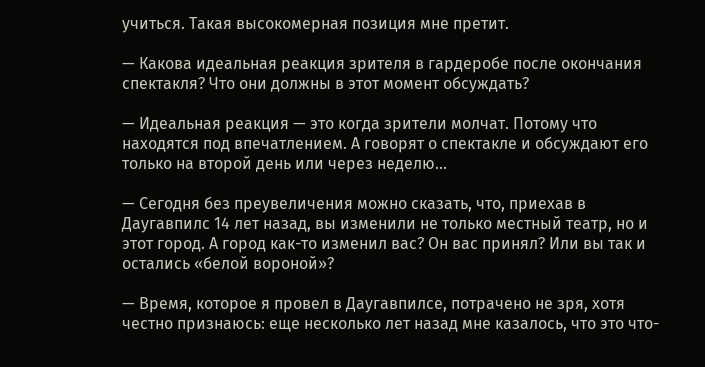учиться. Такая высокомерная позиция мне претит.

— Какова идеальная реакция зрителя в гардеробе после окончания спектакля? Что они должны в этот момент обсуждать?

— Идеальная реакция — это когда зрители молчат. Потому что находятся под впечатлением. А говорят о спектакле и обсуждают его только на второй день или через неделю...

— Сегодня без преувеличения можно сказать, что, приехав в Даугавпилс 14 лет назад, вы изменили не только местный театр, но и этот город. А город как-то изменил вас? Он вас принял? Или вы так и остались «белой вороной»?

— Время, которое я провел в Даугавпилсе, потрачено не зря, хотя честно признаюсь: еще несколько лет назад мне казалось, что это что-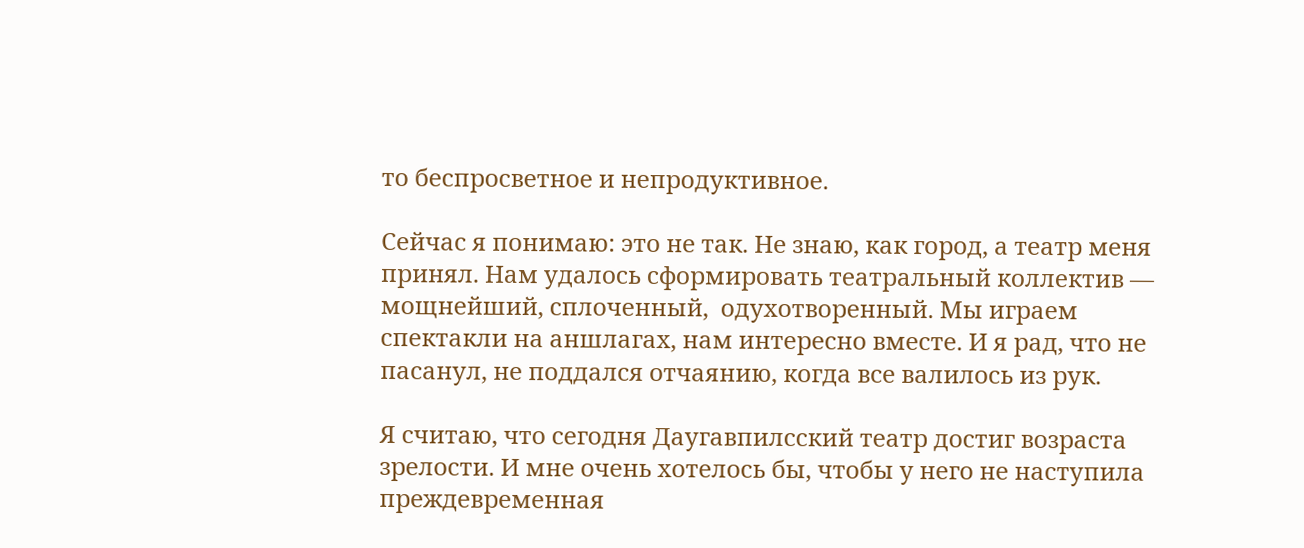то беспросветное и непродуктивное.

Сейчас я понимаю: это не так. Не знаю, как город, а театр меня принял. Нам удалось сформировать театральный коллектив — мощнейший, сплоченный,  одухотворенный. Мы играем спектакли на аншлагах, нам интересно вместе. И я рад, что не пасанул, не поддался отчаянию, когда все валилось из рук.

Я считаю, что сегодня Даугавпилсский театр достиг возраста зрелости. И мне очень хотелось бы, чтобы у него не наступила преждевременная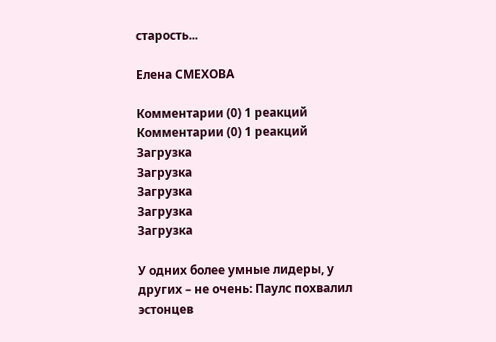старость...

Елена СМЕХОВА

Комментарии (0) 1 реакций
Комментарии (0) 1 реакций
Загрузка
Загрузка
Загрузка
Загрузка
Загрузка

У одних более умные лидеры, у других – не очень: Паулс похвалил эстонцев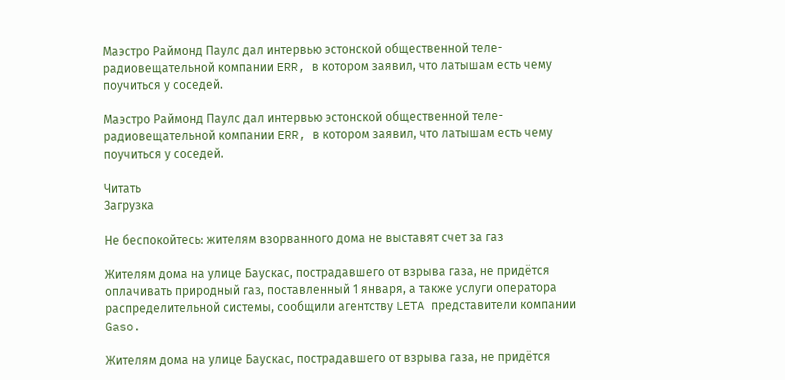Маэстро Раймонд Паулс дал интервью эстонской общественной теле-радиовещательной компании ERR, в котором заявил, что латышам есть чему поучиться у соседей.

Маэстро Раймонд Паулс дал интервью эстонской общественной теле-радиовещательной компании ERR, в котором заявил, что латышам есть чему поучиться у соседей.

Читать
Загрузка

Не беспокойтесь: жителям взорванного дома не выставят счет за газ

Жителям дома на улице Баускас, пострадавшего от взрыва газа, не придётся оплачивать природный газ, поставленный 1 января, а также услуги оператора распределительной системы, сообщили агентству LETA представители компании Gaso.

Жителям дома на улице Баускас, пострадавшего от взрыва газа, не придётся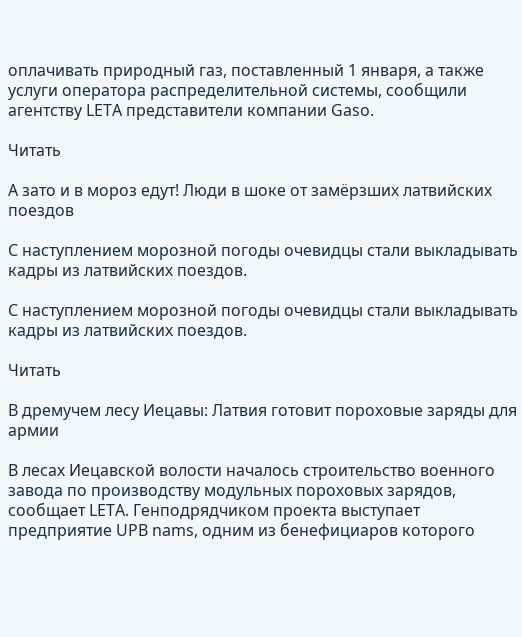оплачивать природный газ, поставленный 1 января, а также услуги оператора распределительной системы, сообщили агентству LETA представители компании Gaso.

Читать

А зато и в мороз едут! Люди в шоке от замёрзших латвийских поездов

С наступлением морозной погоды очевидцы стали выкладывать кадры из латвийских поездов.

С наступлением морозной погоды очевидцы стали выкладывать кадры из латвийских поездов.

Читать

В дремучем лесу Иецавы: Латвия готовит пороховые заряды для армии

В лесах Иецавской волости началось строительство военного завода по производству модульных пороховых зарядов, сообщает LETA. Генподрядчиком проекта выступает предприятие UPB nams, одним из бенефициаров которого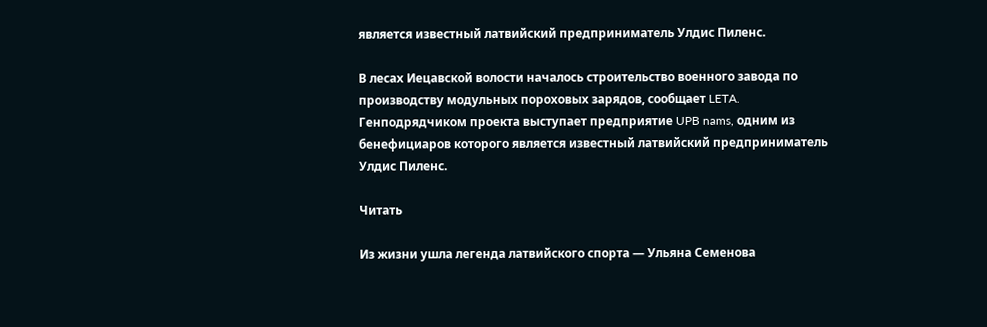является известный латвийский предприниматель Улдис Пиленс.

В лесах Иецавской волости началось строительство военного завода по производству модульных пороховых зарядов, сообщает LETA. Генподрядчиком проекта выступает предприятие UPB nams, одним из бенефициаров которого является известный латвийский предприниматель Улдис Пиленс.

Читать

Из жизни ушла легенда латвийского спорта — Ульяна Семенова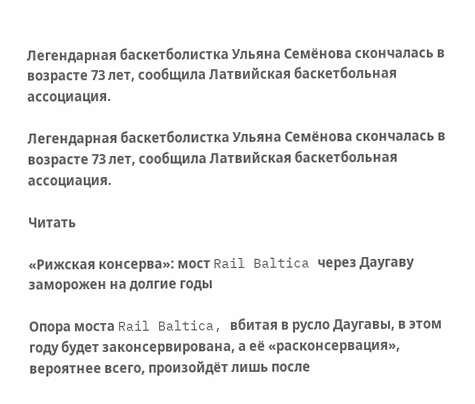Легендарная баскетболистка Ульяна Семёнова скончалась в возрасте 73 лет, сообщила Латвийская баскетбольная ассоциация.

Легендарная баскетболистка Ульяна Семёнова скончалась в возрасте 73 лет, сообщила Латвийская баскетбольная ассоциация.

Читать

«Рижская консерва»: мост Rail Baltica через Даугаву заморожен на долгие годы

Опора моста Rail Baltica, вбитая в русло Даугавы, в этом году будет законсервирована, а её «расконсервация», вероятнее всего, произойдёт лишь после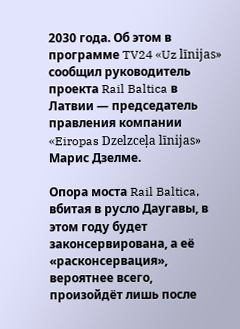2030 года. Об этом в программе TV24 «Uz līnijas» сообщил руководитель проекта Rail Baltica в Латвии — председатель правления компании «Eiropas Dzelzceļa līnijas» Марис Дзелме.

Опора моста Rail Baltica, вбитая в русло Даугавы, в этом году будет законсервирована, а её «расконсервация», вероятнее всего, произойдёт лишь после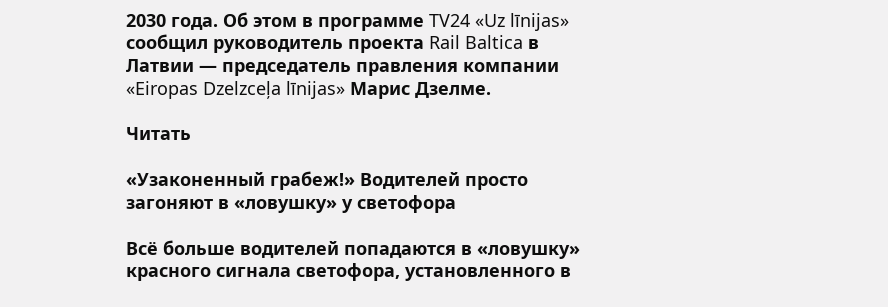2030 года. Об этом в программе TV24 «Uz līnijas» сообщил руководитель проекта Rail Baltica в Латвии — председатель правления компании «Eiropas Dzelzceļa līnijas» Марис Дзелме.

Читать

«Узаконенный грабеж!» Водителей просто загоняют в «ловушку» у светофора

Всё больше водителей попадаются в «ловушку» красного сигнала светофора, установленного в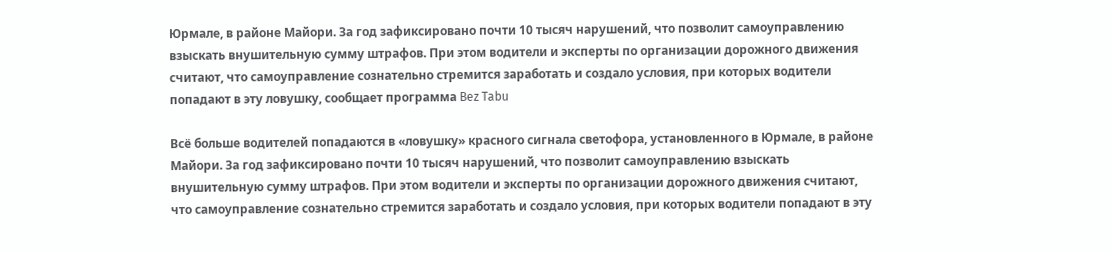Юрмале, в районе Майори. За год зафиксировано почти 10 тысяч нарушений, что позволит самоуправлению взыскать внушительную сумму штрафов. При этом водители и эксперты по организации дорожного движения считают, что самоуправление сознательно стремится заработать и создало условия, при которых водители попадают в эту ловушку, сообщает программа Bez Tabu

Всё больше водителей попадаются в «ловушку» красного сигнала светофора, установленного в Юрмале, в районе Майори. За год зафиксировано почти 10 тысяч нарушений, что позволит самоуправлению взыскать внушительную сумму штрафов. При этом водители и эксперты по организации дорожного движения считают, что самоуправление сознательно стремится заработать и создало условия, при которых водители попадают в эту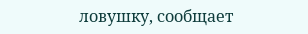ловушку, сообщает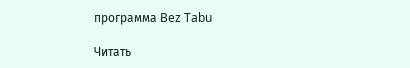программа Bez Tabu

Читать